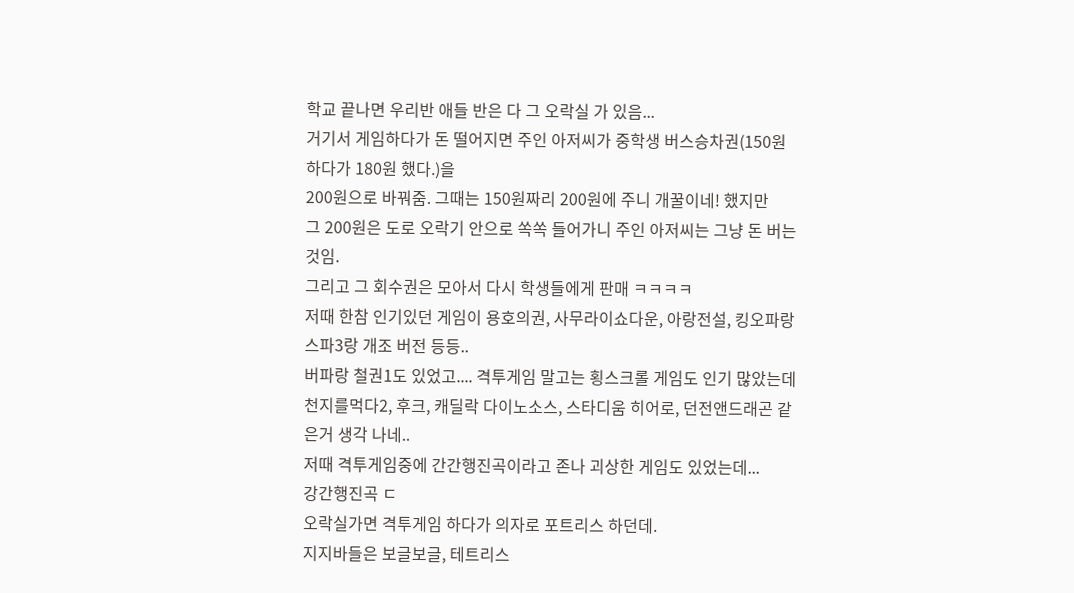학교 끝나면 우리반 애들 반은 다 그 오락실 가 있음...
거기서 게임하다가 돈 떨어지면 주인 아저씨가 중학생 버스승차권(150원 하다가 180원 했다.)을
200원으로 바꿔줌. 그때는 150원짜리 200원에 주니 개꿀이네! 했지만
그 200원은 도로 오락기 안으로 쏙쏙 들어가니 주인 아저씨는 그냥 돈 버는 것임.
그리고 그 회수권은 모아서 다시 학생들에게 판매 ㅋㅋㅋㅋ
저때 한참 인기있던 게임이 용호의권, 사무라이쇼다운, 아랑전설, 킹오파랑 스파3랑 개조 버전 등등..
버파랑 철권1도 있었고.... 격투게임 말고는 횡스크롤 게임도 인기 많았는데
천지를먹다2, 후크, 캐딜락 다이노소스, 스타디움 히어로, 던전앤드래곤 같은거 생각 나네..
저때 격투게임중에 간간행진곡이라고 존나 괴상한 게임도 있었는데...
강간행진곡 ㄷ
오락실가면 격투게임 하다가 의자로 포트리스 하던데.
지지바들은 보글보글, 테트리스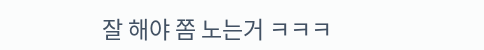잘 해야 쫌 노는거 ㅋㅋㅋ